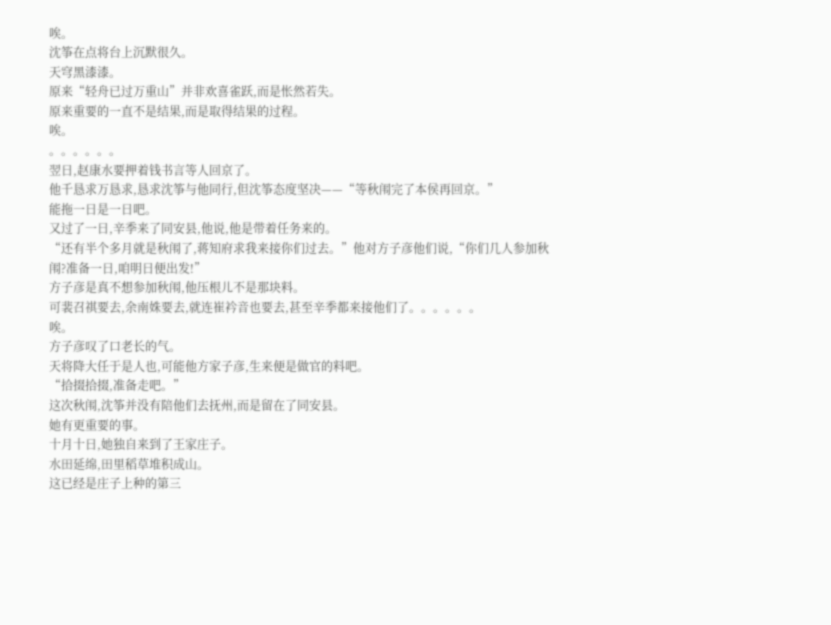唉。
沈筝在点将台上沉默很久。
天穹黑漆漆。
原来“轻舟已过万重山”并非欢喜雀跃,而是怅然若失。
原来重要的一直不是结果,而是取得结果的过程。
唉。
。。。。。。
翌日,赵康水要押着钱书言等人回京了。
他千恳求万恳求,恳求沈筝与他同行,但沈筝态度坚决——“等秋闱完了本侯再回京。”
能拖一日是一日吧。
又过了一日,辛季来了同安县,他说,他是带着任务来的。
“还有半个多月就是秋闱了,蒋知府求我来接你们过去。”他对方子彦他们说,“你们几人参加秋闱?准备一日,咱明日便出发!”
方子彦是真不想参加秋闱,他压根儿不是那块料。
可裴召祺要去,余南姝要去,就连崔衿音也要去,甚至辛季都来接他们了。。。。。。
唉。
方子彦叹了口老长的气。
天将降大任于是人也,可能他方家子彦,生来便是做官的料吧。
“拾掇拾掇,准备走吧。”
这次秋闱,沈筝并没有陪他们去抚州,而是留在了同安县。
她有更重要的事。
十月十日,她独自来到了王家庄子。
水田延绵,田里稻草堆积成山。
这已经是庄子上种的第三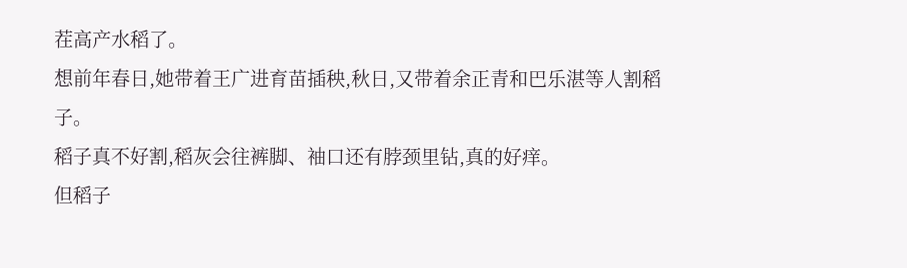茬高产水稻了。
想前年春日,她带着王广进育苗插秧,秋日,又带着余正青和巴乐湛等人割稻子。
稻子真不好割,稻灰会往裤脚、袖口还有脖颈里钻,真的好痒。
但稻子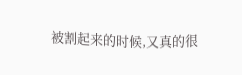被割起来的时候,又真的很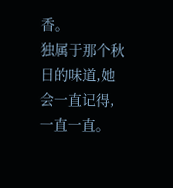香。
独属于那个秋日的味道,她会一直记得,一直一直。